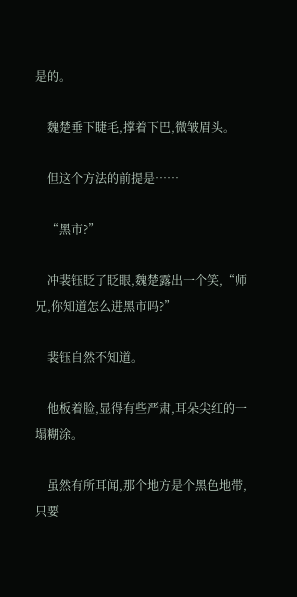是的。

    魏楚垂下睫毛,撑着下巴,微皱眉头。

    但这个方法的前提是……

    “黑市?”

    冲裴钰眨了眨眼,魏楚露出一个笑,“师兄,你知道怎么进黑市吗?”

    裴钰自然不知道。

    他板着脸,显得有些严肃,耳朵尖红的一塌糊涂。

    虽然有所耳闻,那个地方是个黑色地带,只要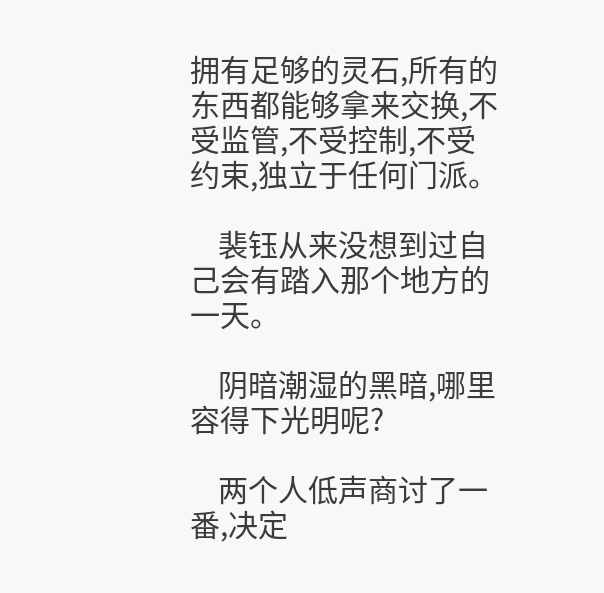拥有足够的灵石,所有的东西都能够拿来交换,不受监管,不受控制,不受约束,独立于任何门派。

    裴钰从来没想到过自己会有踏入那个地方的一天。

    阴暗潮湿的黑暗,哪里容得下光明呢?

    两个人低声商讨了一番,决定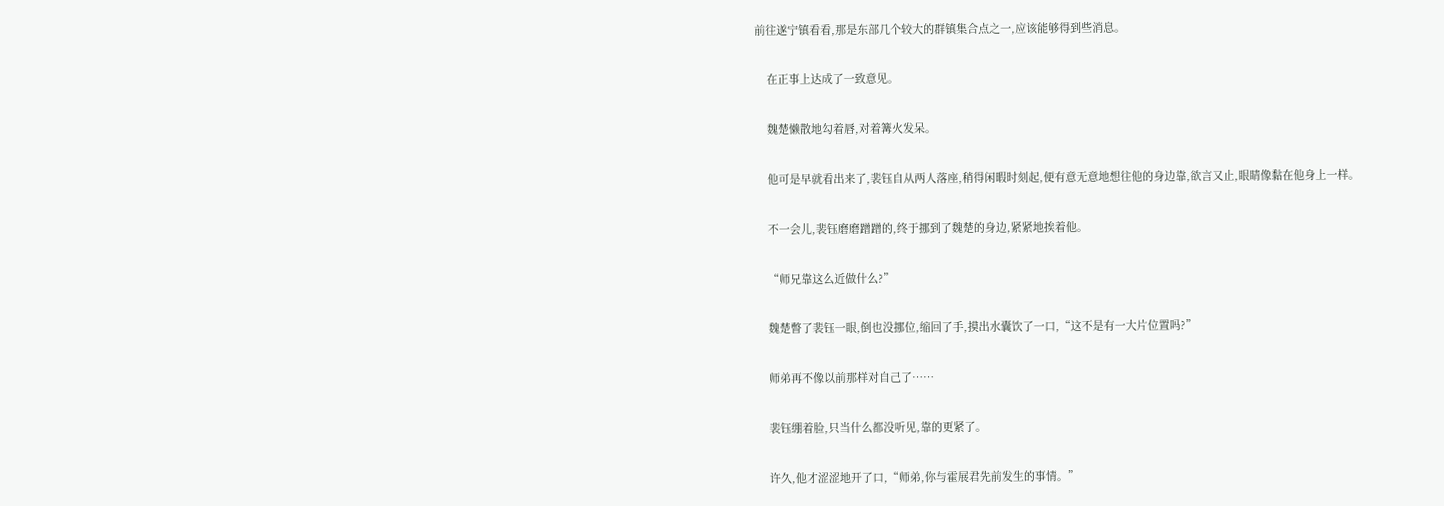前往遂宁镇看看,那是东部几个较大的群镇集合点之一,应该能够得到些消息。

    在正事上达成了一致意见。

    魏楚懒散地勾着唇,对着篝火发呆。

    他可是早就看出来了,裴钰自从两人落座,稍得闲暇时刻起,便有意无意地想往他的身边靠,欲言又止,眼睛像黏在他身上一样。

    不一会儿,裴钰磨磨蹭蹭的,终于挪到了魏楚的身边,紧紧地挨着他。

    “师兄靠这么近做什么?”

    魏楚瞥了裴钰一眼,倒也没挪位,缩回了手,摸出水囊饮了一口,“这不是有一大片位置吗?”

    师弟再不像以前那样对自己了……

    裴钰绷着脸,只当什么都没听见,靠的更紧了。

    许久,他才涩涩地开了口,“师弟,你与霍展君先前发生的事情。”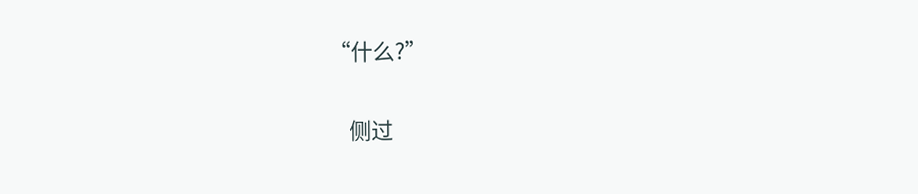“什么?”

    侧过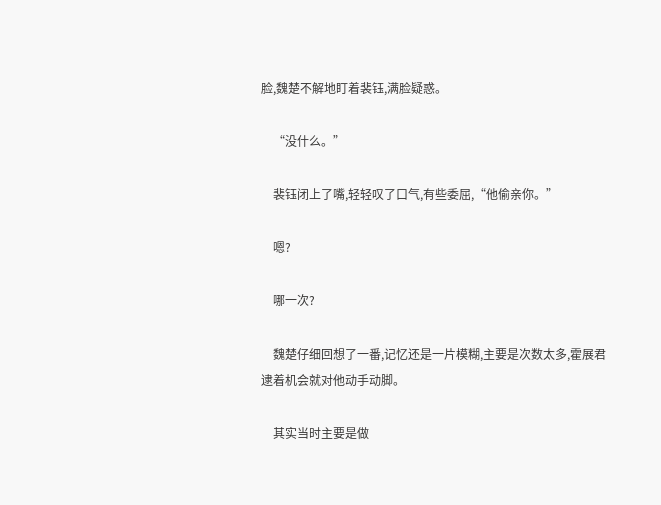脸,魏楚不解地盯着裴钰,满脸疑惑。

    “没什么。”

    裴钰闭上了嘴,轻轻叹了口气,有些委屈,“他偷亲你。”

    嗯?

    哪一次?

    魏楚仔细回想了一番,记忆还是一片模糊,主要是次数太多,霍展君逮着机会就对他动手动脚。

    其实当时主要是做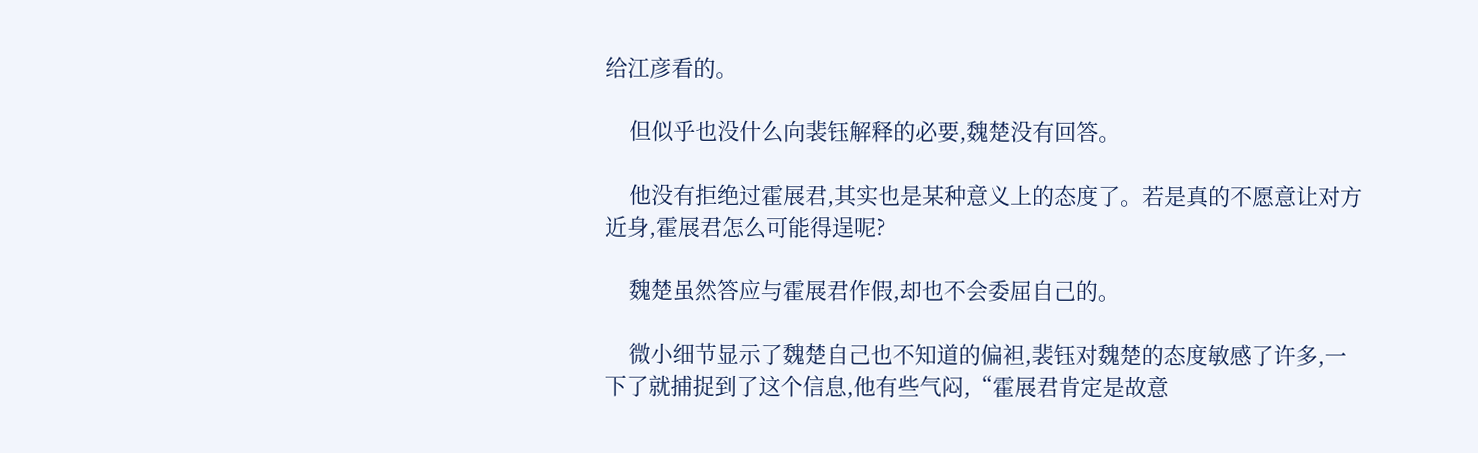给江彦看的。

    但似乎也没什么向裴钰解释的必要,魏楚没有回答。

    他没有拒绝过霍展君,其实也是某种意义上的态度了。若是真的不愿意让对方近身,霍展君怎么可能得逞呢?

    魏楚虽然答应与霍展君作假,却也不会委屈自己的。

    微小细节显示了魏楚自己也不知道的偏袒,裴钰对魏楚的态度敏感了许多,一下了就捕捉到了这个信息,他有些气闷,“霍展君肯定是故意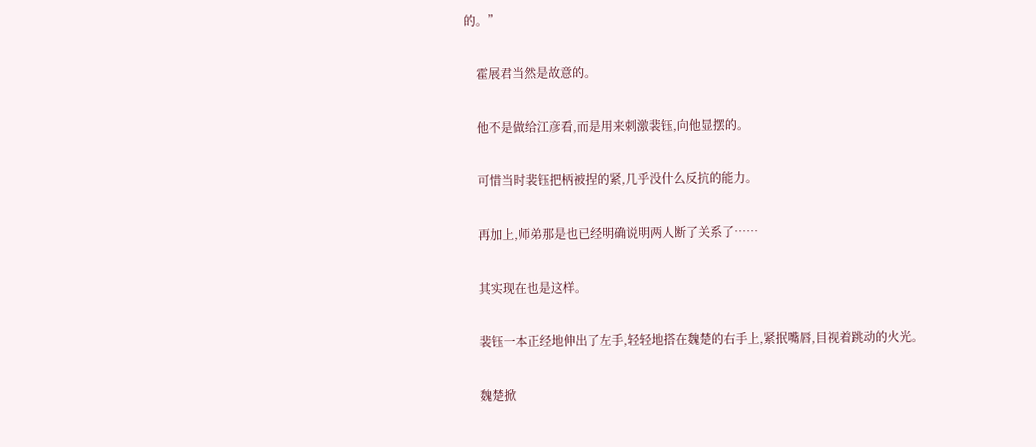的。”

    霍展君当然是故意的。

    他不是做给江彦看,而是用来刺激裴钰,向他显摆的。

    可惜当时裴钰把柄被捏的紧,几乎没什么反抗的能力。

    再加上,师弟那是也已经明确说明两人断了关系了……

    其实现在也是这样。

    裴钰一本正经地伸出了左手,轻轻地搭在魏楚的右手上,紧抿嘴唇,目视着跳动的火光。

    魏楚掀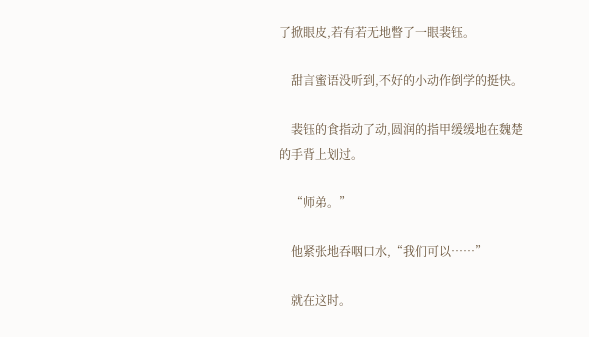了掀眼皮,若有若无地瞥了一眼裴钰。

    甜言蜜语没听到,不好的小动作倒学的挺快。

    裴钰的食指动了动,圆润的指甲缓缓地在魏楚的手背上划过。

    “师弟。”

    他紧张地吞咽口水,“我们可以……”

    就在这时。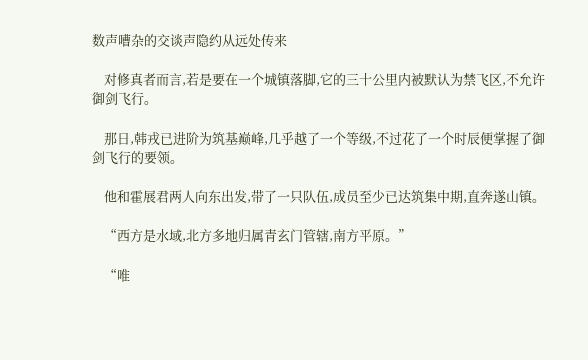数声嘈杂的交谈声隐约从远处传来

    对修真者而言,若是要在一个城镇落脚,它的三十公里内被默认为禁飞区,不允许御剑飞行。

    那日,韩戎已进阶为筑基巅峰,几乎越了一个等级,不过花了一个时辰便掌握了御剑飞行的要领。

    他和霍展君两人向东出发,带了一只队伍,成员至少已达筑集中期,直奔遂山镇。

    “西方是水域,北方多地归属青玄门管辖,南方平原。”

    “唯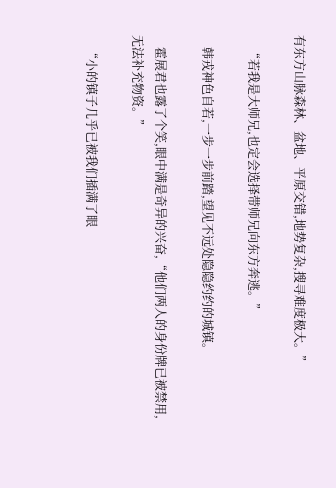有东方山脉森林、盆地、平原交错,地势复杂,搜寻难度极大。”

    “若我是大师兄,也定会选择带师兄向东方奔逃。”

    韩戎神色自若,一步一步前踏,望见不远处隐隐约约的城镇。

    霍展君也露了个笑,眼中满是奇异的兴奋,“他们两人的身份牌已被禁用,无法补充物资。”

    “小的镇子几乎已被我们插满了眼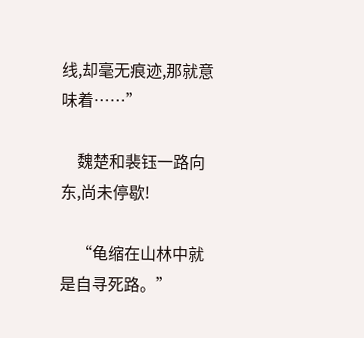线,却毫无痕迹,那就意味着……”

    魏楚和裴钰一路向东,尚未停歇!

    “龟缩在山林中就是自寻死路。”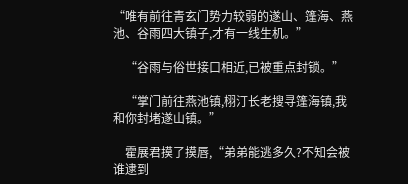“唯有前往青玄门势力较弱的遂山、篷海、燕池、谷雨四大镇子,才有一线生机。”

    “谷雨与俗世接口相近,已被重点封锁。”

    “掌门前往燕池镇,栩汀长老搜寻篷海镇,我和你封堵遂山镇。”

    霍展君摸了摸唇,“弟弟能逃多久?不知会被谁逮到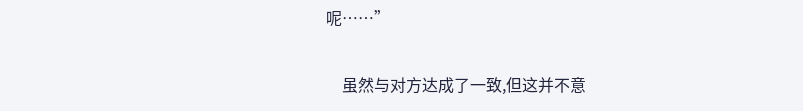呢……”

    虽然与对方达成了一致,但这并不意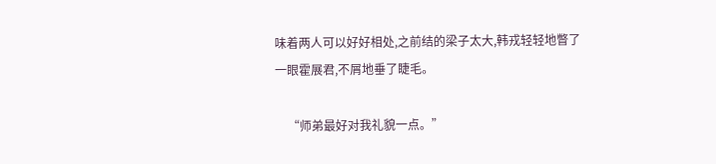味着两人可以好好相处,之前结的梁子太大,韩戎轻轻地瞥了一眼霍展君,不屑地垂了睫毛。

    “师弟最好对我礼貌一点。”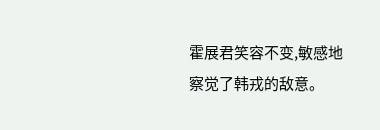霍展君笑容不变,敏感地察觉了韩戎的敌意。